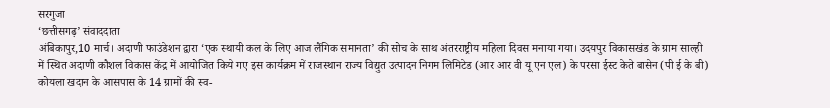सरगुजा
‘छत्तीसगढ़’ संवाददाता
अंबिकापुर,10 मार्च। अदाणी फाउंडेशन द्वारा ‘एक स्थायी कल के लिए आज लैंगिक समानता’ की सोच के साथ अंतरराष्ट्रीय महिला दिवस मनाया गया। उदयपुर विकासखंड के ग्राम साल्ही में स्थित अदाणी कौशल विकास केंद्र में आयोजित किये गए इस कार्यक्रम में राजस्थान राज्य विद्युत उत्पादन निगम लिमिटेड (आर आर वी यू एन एल) के परसा ईस्ट केते बासेन (पी ई के बी) कोयला खदान के आसपास के 14 ग्रामों की स्व-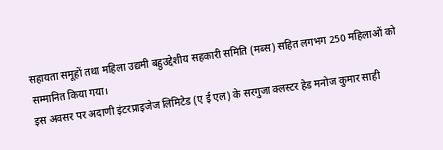सहायता समूहों तथा महिला उद्यमी बहुउद्देशीय सहकारी समिति (मब्स) सहित लगभग 250 महिलाओं को सम्मानित किया गया।
इस अवसर पर अदाणी इंटरप्राइजेज लिमिटेड (ए ई एल) के सरगुजा क्लस्टर हेड मनोज कुमार साही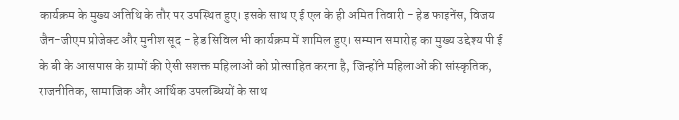कार्यक्रम के मुख्य अतिथि के तौर पर उपस्थित हुए। इसके साथ ए ई एल के ही अमित तिवारी - हेड फाइनेंस, विजय जैन-जीएम प्रोजेक्ट और मुनीश सूद - हेड सिविल भी कार्यक्रम में शामिल हुए। सम्मान समारोह का मुख्य उद्देश्य पी ई के बी के आसपास के ग्रामों की ऐसी सशक्त महिलाओं को प्रोत्साहित करना है, जिन्होंने महिलाओं की सांस्कृतिक, राजनीतिक, सामाजिक और आर्थिक उपलब्धियों के साथ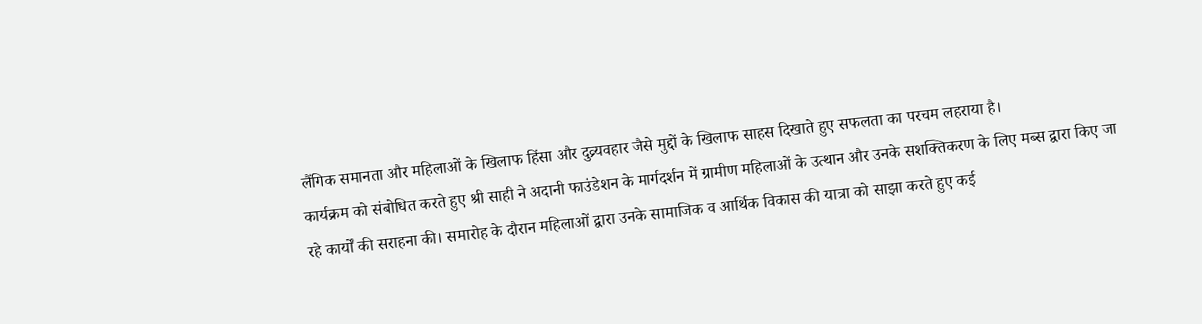लैंगिक समानता और महिलाओं के खिलाफ हिंसा और दुव्र्यवहार जैसे मुद्दों के खिलाफ साहस दिखाते हुए सफलता का परचम लहराया है।
कार्यक्रम को संबोधित करते हुए श्री साही ने अदानी फाउंडेशन के मार्गदर्शन में ग्रामीण महिलाओं के उत्थान और उनके सशक्तिकरण के लिए मब्स द्वारा किए जा रहे कार्यों की सराहना की। समारोह के दौरान महिलाओं द्वारा उनके सामाजिक व आर्थिक विकास की यात्रा को साझा करते हुए कई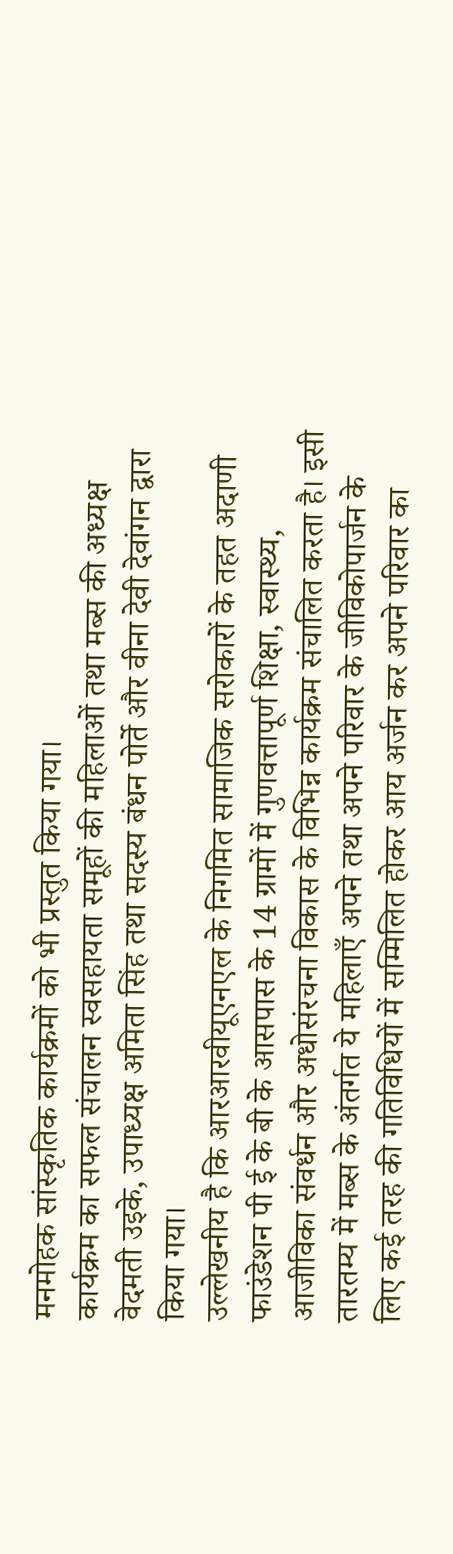मनमोहक सांस्कृतिक कार्यक्रमों को भी प्रस्तुत किया गया।
कार्यक्रम का सफल संचालन स्वसहायता समूहों की महिलाओं तथा मब्स की अध्यक्ष वेदमती उइके, उपाध्यक्ष अमिता सिंह तथा सदस्य बंधन पोर्ते और वीना देवी देवांगन द्वारा किया गया।
उल्लेखनीय है कि आरआरवीयूएनएल के निगमित सामाजिक सरोकारों के तहत अदाणी फाउंडेशन पी ई के बी के आसपास के 14 ग्रामों में गुणवत्तापूर्ण शिक्षा, स्वास्थ्य, आजीविका संवर्धन और अधोसंरचना विकास के विभिन्न कार्यक्रम संचालित करता है। इसी तारतम्य में मब्स के अंतर्गत ये महिलाएँ अपने तथा अपने परिवार के जीविकोपार्जन के लिए कई तरह की गतिविधियों में सम्मिलित होकर आय अर्जन कर अपने परिवार का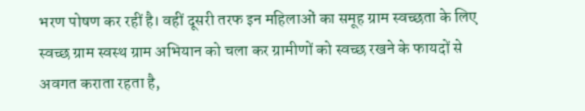भरण पोषण कर रहीं है। वहीं दूसरी तरफ इन महिलाओं का समूह ग्राम स्वच्छता के लिए स्वच्छ ग्राम स्वस्थ ग्राम अभियान को चला कर ग्रामीणों को स्वच्छ रखने के फायदों से अवगत कराता रहता है,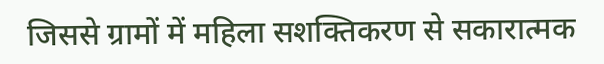जिससे ग्रामों में महिला सशक्तिकरण से सकारात्मक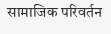सामाजिक परिवर्तन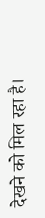देखने को मिल रहा है।